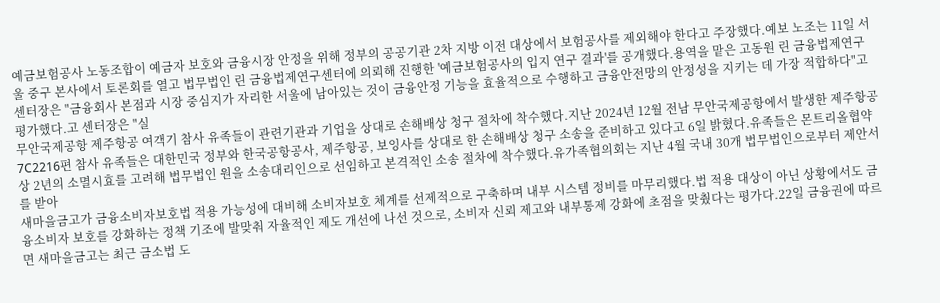예금보험공사 노동조합이 예금자 보호와 금융시장 안정을 위해 정부의 공공기관 2차 지방 이전 대상에서 보험공사를 제외해야 한다고 주장했다.예보 노조는 11일 서울 중구 본사에서 토론회를 열고 법무법인 린 금융법제연구센터에 의뢰해 진행한 '예금보험공사의 입지 연구 결과'를 공개했다.용역을 맡은 고동원 린 금융법제연구센터장은 "금융회사 본점과 시장 중심지가 자리한 서울에 남아있는 것이 금융안정 기능을 효율적으로 수행하고 금융안전망의 안정성을 지키는 데 가장 적합하다"고 평가했다.고 센터장은 "실
무안국제공항 제주항공 여객기 참사 유족들이 관련기관과 기업을 상대로 손해배상 청구 절차에 착수했다.지난 2024년 12월 전남 무안국제공항에서 발생한 제주항공 7C2216편 참사 유족들은 대한민국 정부와 한국공항공사, 제주항공, 보잉사를 상대로 한 손해배상 청구 소송을 준비하고 있다고 6일 밝혔다.유족들은 몬트리올협약상 2년의 소멸시효를 고려해 법무법인 원을 소송대리인으로 선임하고 본격적인 소송 절차에 착수했다.유가족협의회는 지난 4월 국내 30개 법무법인으로부터 제안서를 받아
새마을금고가 금융소비자보호법 적용 가능성에 대비해 소비자보호 체계를 선제적으로 구축하며 내부 시스템 정비를 마무리했다.법 적용 대상이 아닌 상황에서도 금융소비자 보호를 강화하는 정책 기조에 발맞춰 자율적인 제도 개선에 나선 것으로, 소비자 신뢰 제고와 내부통제 강화에 초점을 맞췄다는 평가다.22일 금융권에 따르면 새마을금고는 최근 금소법 도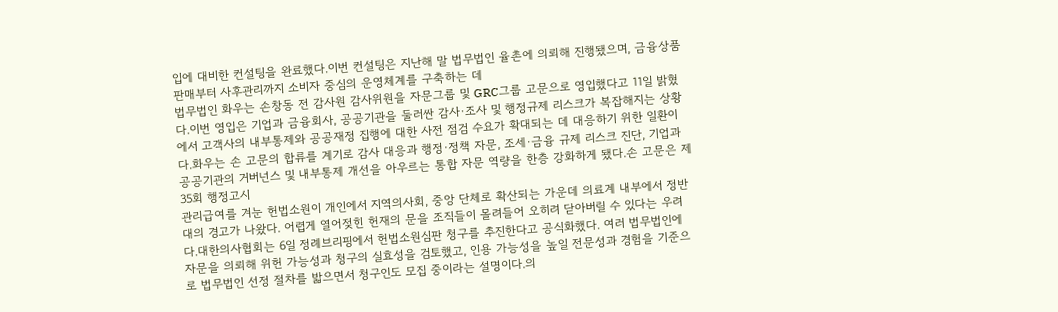입에 대비한 컨설팅을 완료했다.이번 컨설팅은 지난해 말 법무법인 율촌에 의뢰해 진행됐으며, 금융상품 판매부터 사후관리까지 소비자 중심의 운영체계를 구축하는 데
법무법인 화우는 손창동 전 감사원 감사위원을 자문그룹 및 GRC그룹 고문으로 영입했다고 11일 밝혔다.이번 영입은 기업과 금융회사, 공공기관을 둘러싼 감사∙조사 및 행정규제 리스크가 복잡해지는 상황에서 고객사의 내부통제와 공공재정 집행에 대한 사전 점검 수요가 확대되는 데 대응하기 위한 일환이다.화우는 손 고문의 합류를 계기로 감사 대응과 행정∙정책 자문, 조세∙금융 규제 리스크 진단, 기업과 공공기관의 거버넌스 및 내부통제 개선을 아우르는 통합 자문 역량을 한층 강화하게 됐다.손 고문은 제35회 행정고시
관리급여를 겨눈 헌법소원이 개인에서 지역의사회, 중앙 단체로 확산되는 가운데 의료계 내부에서 정반대의 경고가 나왔다. 어렵게 열어젖힌 헌재의 문을 조직들이 몰려들어 오히려 닫아버릴 수 있다는 우려다.대한의사협회는 6일 정례브리핑에서 헌법소원심판 청구를 추진한다고 공식화했다. 여러 법무법인에 자문을 의뢰해 위헌 가능성과 청구의 실효성을 검토했고, 인용 가능성을 높일 전문성과 경험을 기준으로 법무법인 선정 절차를 밟으면서 청구인도 모집 중이라는 설명이다.의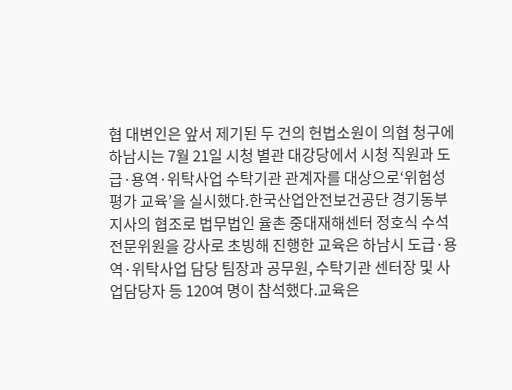협 대변인은 앞서 제기된 두 건의 헌법소원이 의협 청구에
하남시는 7월 21일 시청 별관 대강당에서 시청 직원과 도급·용역·위탁사업 수탁기관 관계자를 대상으로‘위험성평가 교육’을 실시했다.한국산업안전보건공단 경기동부지사의 협조로 법무법인 율촌 중대재해센터 정호식 수석전문위원을 강사로 초빙해 진행한 교육은 하남시 도급·용역·위탁사업 담당 팀장과 공무원, 수탁기관 센터장 및 사업담당자 등 120여 명이 참석했다.교육은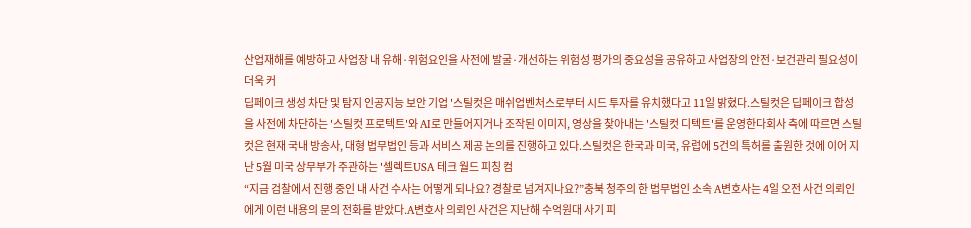산업재해를 예방하고 사업장 내 유해·위험요인을 사전에 발굴·개선하는 위험성 평가의 중요성을 공유하고 사업장의 안전·보건관리 필요성이 더욱 커
딥페이크 생성 차단 및 탐지 인공지능 보안 기업 '스틸컷은 매쉬업벤처스로부터 시드 투자를 유치했다고 11일 밝혔다.스틸컷은 딥페이크 합성을 사전에 차단하는 '스틸컷 프로텍트'와 AI로 만들어지거나 조작된 이미지, 영상을 찾아내는 '스틸컷 디텍트'를 운영한다회사 측에 따르면 스틸컷은 현재 국내 방송사, 대형 법무법인 등과 서비스 제공 논의를 진행하고 있다.스틸컷은 한국과 미국, 유럽에 5건의 특허를 출원한 것에 이어 지난 5월 미국 상무부가 주관하는 '셀렉트USA 테크 월드 피칭 컴
“지금 검찰에서 진행 중인 내 사건 수사는 어떻게 되나요? 경찰로 넘겨지나요?”충북 청주의 한 법무법인 소속 A변호사는 4일 오전 사건 의뢰인에게 이런 내용의 문의 전화를 받았다.A변호사 의뢰인 사건은 지난해 수억원대 사기 피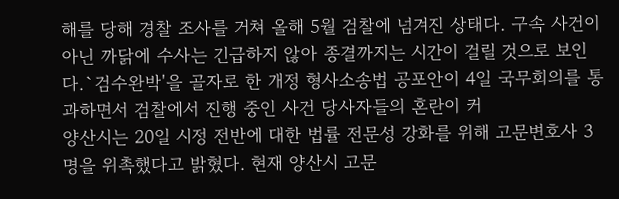해를 당해 경찰 조사를 거쳐 올해 5월 검찰에 넘겨진 상태다. 구속 사건이 아닌 까닭에 수사는 긴급하지 않아 종결까지는 시간이 걸릴 것으로 보인다.`검수완박'을 골자로 한 개정 형사소송법 공포안이 4일 국무회의를 통과하면서 검찰에서 진행 중인 사건 당사자들의 혼란이 커
양산시는 20일 시정 전반에 대한 법률 전문성 강화를 위해 고문변호사 3명을 위촉했다고 밝혔다. 현재 양산시 고문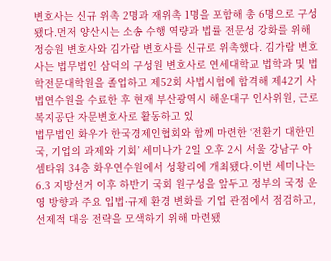변호사는 신규 위촉 2명과 재위촉 1명을 포함해 총 6명으로 구성됐다.먼저 양산시는 소송 수행 역량과 법률 전문성 강화를 위해 정승원 변호사와 김가람 변호사를 신규로 위촉했다. 김가람 변호사는 법무법인 삼덕의 구성원 변호사로 연세대학교 법학과 및 법학전문대학원을 졸업하고 제52회 사법시험에 합격해 제42기 사법연수원을 수료한 후 현재 부산광역시 해운대구 인사위원, 근로복지공단 자문변호사로 활동하고 있
법무법인 화우가 한국경제인협회와 함께 마련한 ‘전환기 대한민국, 기업의 과제와 기회’ 세미나가 2일 오후 2시 서울 강남구 아셈타워 34층 화우연수원에서 성황리에 개최됐다.이번 세미나는 6.3 지방선거 이후 하반기 국회 원구성을 앞두고 정부의 국정 운영 방향과 주요 입법·규제 환경 변화를 기업 관점에서 점검하고, 선제적 대응 전략을 모색하기 위해 마련됐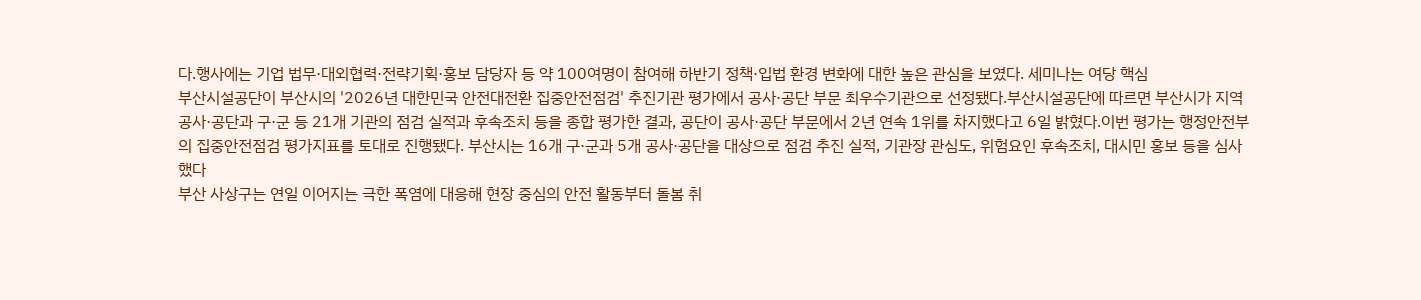다.행사에는 기업 법무·대외협력·전략기획·홍보 담당자 등 약 100여명이 참여해 하반기 정책·입법 환경 변화에 대한 높은 관심을 보였다. 세미나는 여당 핵심
부산시설공단이 부산시의 '2026년 대한민국 안전대전환 집중안전점검' 추진기관 평가에서 공사·공단 부문 최우수기관으로 선정됐다.부산시설공단에 따르면 부산시가 지역 공사·공단과 구·군 등 21개 기관의 점검 실적과 후속조치 등을 종합 평가한 결과, 공단이 공사·공단 부문에서 2년 연속 1위를 차지했다고 6일 밝혔다.이번 평가는 행정안전부의 집중안전점검 평가지표를 토대로 진행됐다. 부산시는 16개 구·군과 5개 공사·공단을 대상으로 점검 추진 실적, 기관장 관심도, 위험요인 후속조치, 대시민 홍보 등을 심사했다
부산 사상구는 연일 이어지는 극한 폭염에 대응해 현장 중심의 안전 활동부터 돌봄 취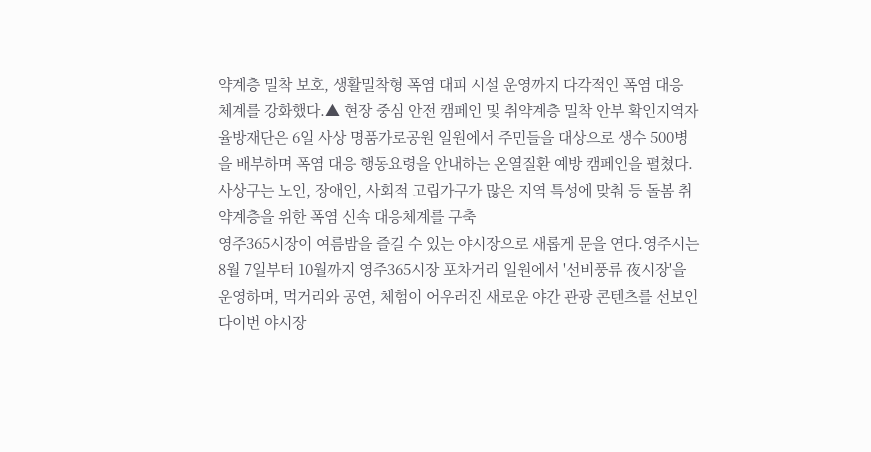약계층 밀착 보호, 생활밀착형 폭염 대피 시설 운영까지 다각적인 폭염 대응 체계를 강화했다.▲ 현장 중심 안전 캠페인 및 취약계층 밀착 안부 확인지역자율방재단은 6일 사상 명품가로공원 일원에서 주민들을 대상으로 생수 500병을 배부하며 폭염 대응 행동요령을 안내하는 온열질환 예방 캠페인을 펼쳤다.사상구는 노인, 장애인, 사회적 고립가구가 많은 지역 특성에 맞춰 등 돌봄 취약계층을 위한 폭염 신속 대응체계를 구축
영주365시장이 여름밤을 즐길 수 있는 야시장으로 새롭게 문을 연다.영주시는 8월 7일부터 10월까지 영주365시장 포차거리 일원에서 '선비풍류 夜시장'을 운영하며, 먹거리와 공연, 체험이 어우러진 새로운 야간 관광 콘텐츠를 선보인다이번 야시장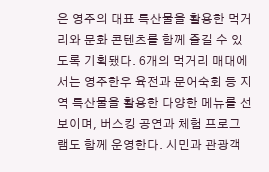은 영주의 대표 특산물을 활용한 먹거리와 문화 콘텐츠를 함께 즐길 수 있도록 기획됐다. 6개의 먹거리 매대에서는 영주한우 육전과 문어숙회 등 지역 특산물을 활용한 다양한 메뉴를 선보이며, 버스킹 공연과 체험 프로그램도 함께 운영한다. 시민과 관광객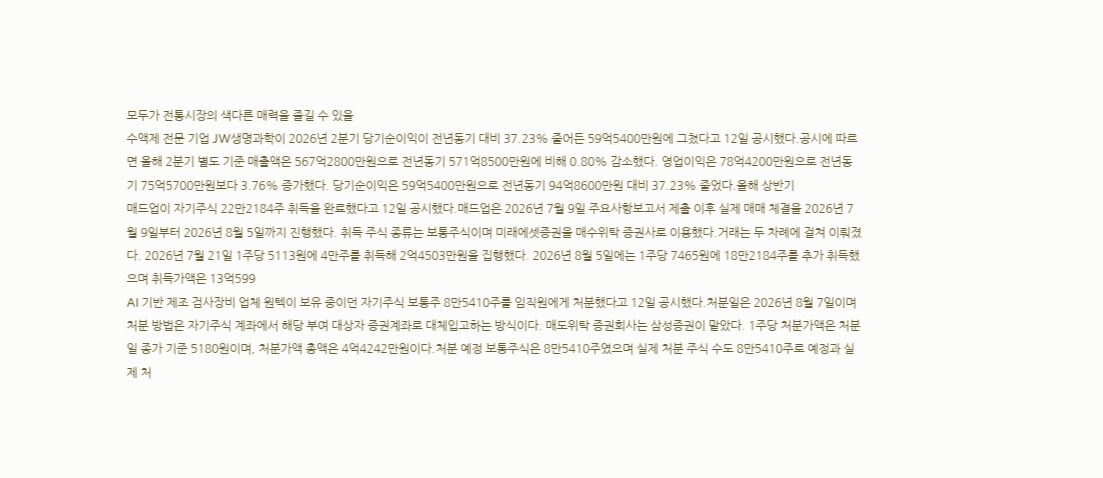모두가 전통시장의 색다른 매력을 즐길 수 있을
수액제 전문 기업 JW생명과학이 2026년 2분기 당기순이익이 전년동기 대비 37.23% 줄어든 59억5400만원에 그쳤다고 12일 공시했다.공시에 따르면 올해 2분기 별도 기준 매출액은 567억2800만원으로 전년동기 571억8500만원에 비해 0.80% 감소했다. 영업이익은 78억4200만원으로 전년동기 75억5700만원보다 3.76% 증가했다. 당기순이익은 59억5400만원으로 전년동기 94억8600만원 대비 37.23% 줄었다.올해 상반기
매드업이 자기주식 22만2184주 취득을 완료했다고 12일 공시했다.매드업은 2026년 7월 9일 주요사항보고서 제출 이후 실제 매매 체결을 2026년 7월 9일부터 2026년 8월 5일까지 진행했다. 취득 주식 종류는 보통주식이며 미래에셋증권을 매수위탁 증권사로 이용했다.거래는 두 차례에 걸쳐 이뤄졌다. 2026년 7월 21일 1주당 5113원에 4만주를 취득해 2억4503만원을 집행했다. 2026년 8월 5일에는 1주당 7465원에 18만2184주를 추가 취득했으며 취득가액은 13억599
AI 기반 제조 검사장비 업체 원텍이 보유 중이던 자기주식 보통주 8만5410주를 임직원에게 처분했다고 12일 공시했다.처분일은 2026년 8월 7일이며 처분 방법은 자기주식 계좌에서 해당 부여 대상자 증권계좌로 대체입고하는 방식이다. 매도위탁 증권회사는 삼성증권이 맡았다. 1주당 처분가액은 처분일 종가 기준 5180원이며, 처분가액 총액은 4억4242만원이다.처분 예정 보통주식은 8만5410주였으며 실제 처분 주식 수도 8만5410주로 예정과 실제 처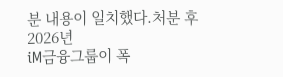분 내용이 일치했다.처분 후 2026년
iM금융그룹이 폭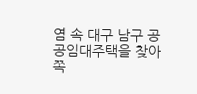염 속 대구 남구 공공임대주택을 찾아 쪽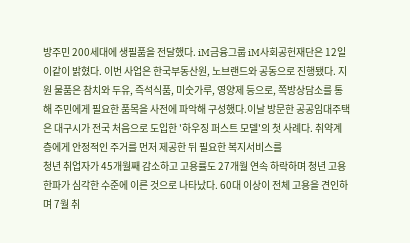방주민 200세대에 생필품을 전달했다. iM금융그룹 iM사회공헌재단은 12일 이같이 밝혔다. 이번 사업은 한국부동산원, 노브랜드와 공동으로 진행됐다. 지원 물품은 참치와 두유, 즉석식품, 미숫가루, 영양제 등으로, 쪽방상담소를 통해 주민에게 필요한 품목을 사전에 파악해 구성했다.이날 방문한 공공임대주택은 대구시가 전국 처음으로 도입한 '하우징 퍼스트 모델'의 첫 사례다. 취약계층에게 안정적인 주거를 먼저 제공한 뒤 필요한 복지서비스를
청년 취업자가 45개월째 감소하고 고용률도 27개월 연속 하락하며 청년 고용 한파가 심각한 수준에 이른 것으로 나타났다. 60대 이상이 전체 고용을 견인하며 7월 취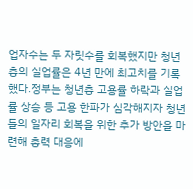업자수는 두 자릿수를 회복했지만 청년층의 실업률은 4년 만에 최고치를 기록했다.정부는 청년층 고용률 하락과 실업률 상승 등 고용 한파가 심각해지자 청년들의 일자리 회복을 위한 추가 방안을 마련해 총력 대응에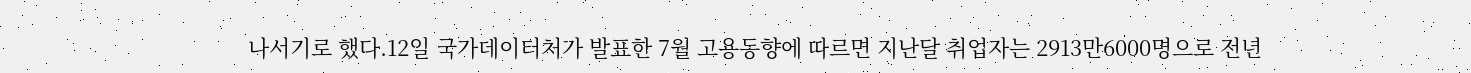나서기로 했다.12일 국가데이터처가 발표한 7월 고용동향에 따르면 지난달 취업자는 2913만6000명으로 전년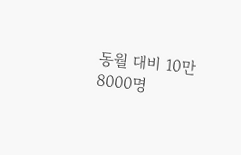동월 대비 10만8000명